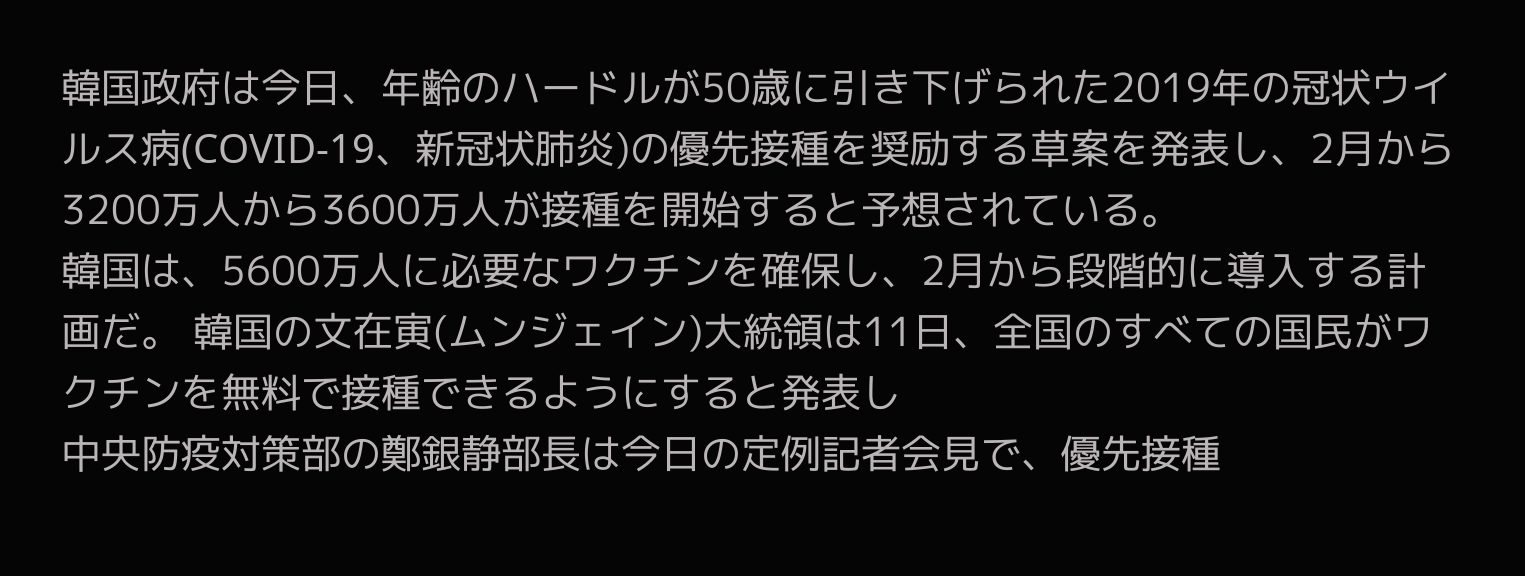韓国政府は今日、年齢のハードルが50歳に引き下げられた2019年の冠状ウイルス病(COVID-19、新冠状肺炎)の優先接種を奨励する草案を発表し、2月から3200万人から3600万人が接種を開始すると予想されている。
韓国は、5600万人に必要なワクチンを確保し、2月から段階的に導入する計画だ。 韓国の文在寅(ムンジェイン)大統領は11日、全国のすべての国民がワクチンを無料で接種できるようにすると発表し
中央防疫対策部の鄭銀静部長は今日の定例記者会見で、優先接種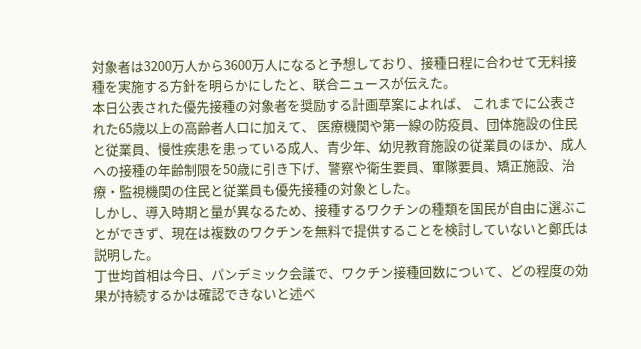対象者は3200万人から3600万人になると予想しており、接種日程に合わせて无料接種を実施する方針を明らかにしたと、联合ニュースが伝えた。
本日公表された優先接種の対象者を奨励する計画草案によれば、 これまでに公表された65歳以上の高齢者人口に加えて、 医療機関や第一線の防疫員、団体施設の住民と従業員、慢性疾患を患っている成人、青少年、幼児教育施設の従業員のほか、成人への接種の年齢制限を50歳に引き下げ、警察や衛生要員、軍隊要員、矯正施設、治療・監視機関の住民と従業員も優先接種の対象とした。
しかし、導入時期と量が異なるため、接種するワクチンの種類を国民が自由に選ぶことができず、現在は複数のワクチンを無料で提供することを検討していないと鄭氏は説明した。
丁世均首相は今日、パンデミック会議で、ワクチン接種回数について、どの程度の効果が持続するかは確認できないと述べ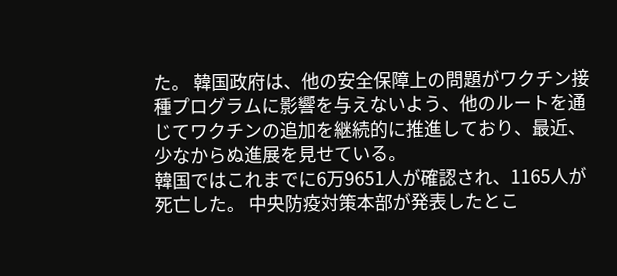た。 韓国政府は、他の安全保障上の問題がワクチン接種プログラムに影響を与えないよう、他のルートを通じてワクチンの追加を継続的に推進しており、最近、少なからぬ進展を見せている。
韓国ではこれまでに6万9651人が確認され、1165人が死亡した。 中央防疫対策本部が発表したとこ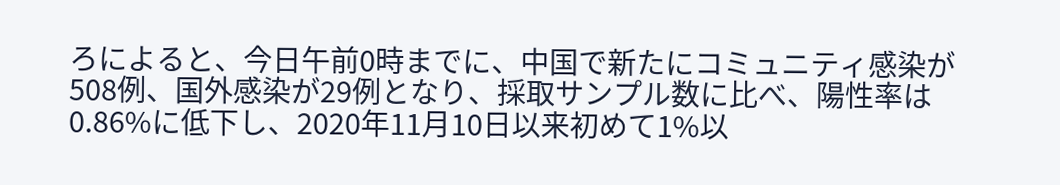ろによると、今日午前0時までに、中国で新たにコミュニティ感染が508例、国外感染が29例となり、採取サンプル数に比べ、陽性率は0.86%に低下し、2020年11月10日以来初めて1%以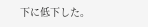下に低下した。